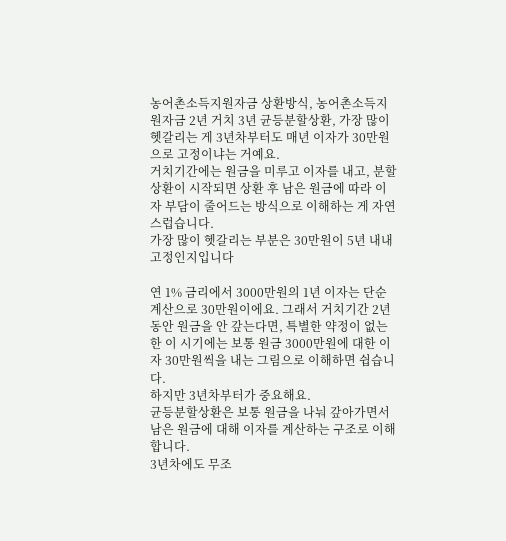농어촌소득지원자금 상환방식, 농어촌소득지원자금 2년 거치 3년 균등분할상환, 가장 많이 헷갈리는 게 3년차부터도 매년 이자가 30만원으로 고정이냐는 거예요.
거치기간에는 원금을 미루고 이자를 내고, 분할상환이 시작되면 상환 후 남은 원금에 따라 이자 부담이 줄어드는 방식으로 이해하는 게 자연스럽습니다.
가장 많이 헷갈리는 부분은 30만원이 5년 내내 고정인지입니다

연 1% 금리에서 3000만원의 1년 이자는 단순 계산으로 30만원이에요. 그래서 거치기간 2년 동안 원금을 안 갚는다면, 특별한 약정이 없는 한 이 시기에는 보통 원금 3000만원에 대한 이자 30만원씩을 내는 그림으로 이해하면 쉽습니다.
하지만 3년차부터가 중요해요.
균등분할상환은 보통 원금을 나눠 갚아가면서 남은 원금에 대해 이자를 계산하는 구조로 이해합니다.
3년차에도 무조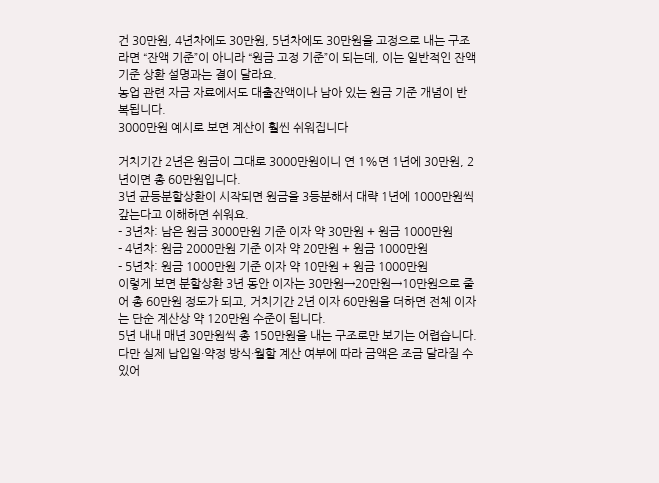건 30만원, 4년차에도 30만원, 5년차에도 30만원을 고정으로 내는 구조라면 “잔액 기준”이 아니라 “원금 고정 기준”이 되는데, 이는 일반적인 잔액 기준 상환 설명과는 결이 달라요.
농업 관련 자금 자료에서도 대출잔액이나 남아 있는 원금 기준 개념이 반복됩니다.
3000만원 예시로 보면 계산이 훨씬 쉬워집니다

거치기간 2년은 원금이 그대로 3000만원이니 연 1%면 1년에 30만원, 2년이면 총 60만원입니다.
3년 균등분할상환이 시작되면 원금을 3등분해서 대략 1년에 1000만원씩 갚는다고 이해하면 쉬워요.
- 3년차: 남은 원금 3000만원 기준 이자 약 30만원 + 원금 1000만원
- 4년차: 원금 2000만원 기준 이자 약 20만원 + 원금 1000만원
- 5년차: 원금 1000만원 기준 이자 약 10만원 + 원금 1000만원
이렇게 보면 분할상환 3년 동안 이자는 30만원→20만원→10만원으로 줄어 총 60만원 정도가 되고, 거치기간 2년 이자 60만원을 더하면 전체 이자는 단순 계산상 약 120만원 수준이 됩니다.
5년 내내 매년 30만원씩 총 150만원을 내는 구조로만 보기는 어렵습니다.
다만 실제 납입일·약정 방식·월할 계산 여부에 따라 금액은 조금 달라질 수 있어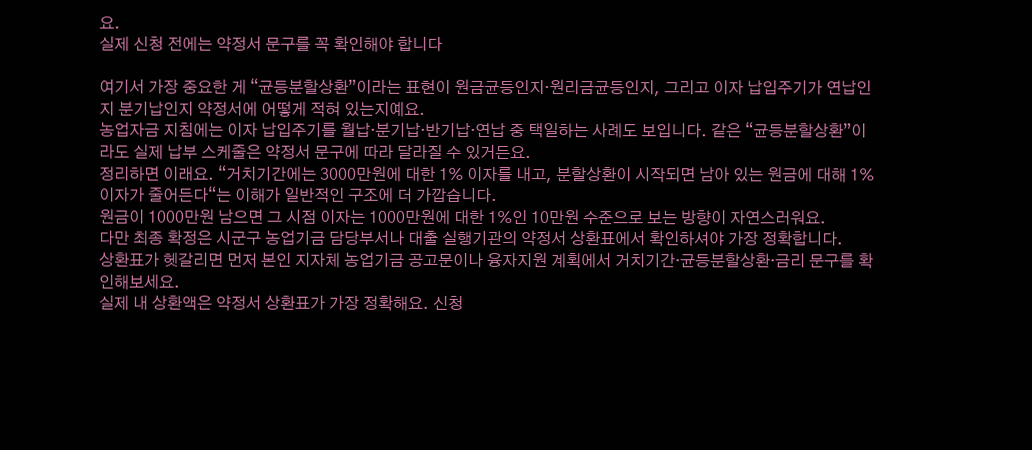요.
실제 신청 전에는 약정서 문구를 꼭 확인해야 합니다

여기서 가장 중요한 게 “균등분할상환”이라는 표현이 원금균등인지·원리금균등인지, 그리고 이자 납입주기가 연납인지 분기납인지 약정서에 어떻게 적혀 있는지예요.
농업자금 지침에는 이자 납입주기를 월납·분기납·반기납·연납 중 택일하는 사례도 보입니다. 같은 “균등분할상환”이라도 실제 납부 스케줄은 약정서 문구에 따라 달라질 수 있거든요.
정리하면 이래요. “거치기간에는 3000만원에 대한 1% 이자를 내고, 분할상환이 시작되면 남아 있는 원금에 대해 1% 이자가 줄어든다“는 이해가 일반적인 구조에 더 가깝습니다.
원금이 1000만원 남으면 그 시점 이자는 1000만원에 대한 1%인 10만원 수준으로 보는 방향이 자연스러워요.
다만 최종 확정은 시군구 농업기금 담당부서나 대출 실행기관의 약정서 상환표에서 확인하셔야 가장 정확합니다.
상환표가 헷갈리면 먼저 본인 지자체 농업기금 공고문이나 융자지원 계획에서 거치기간·균등분할상환·금리 문구를 확인해보세요.
실제 내 상환액은 약정서 상환표가 가장 정확해요. 신청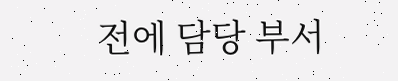전에 담당 부서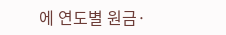에 연도별 원금·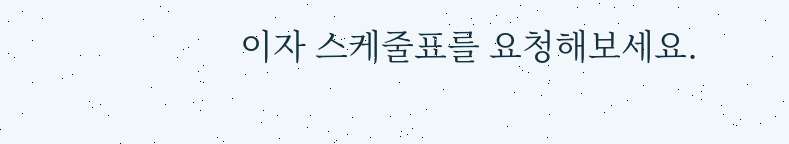이자 스케줄표를 요청해보세요.